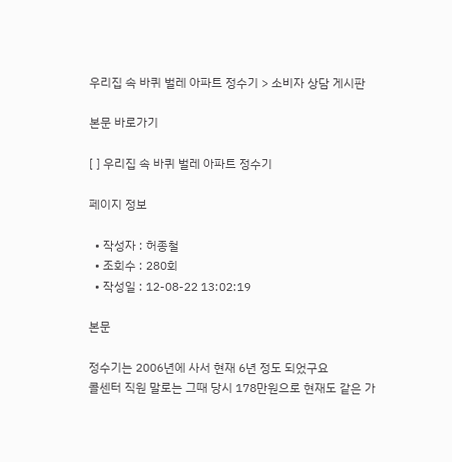우리집 속 바퀴 벌레 아파트 정수기 > 소비자 상담 게시판

본문 바로가기

[ ] 우리집 속 바퀴 벌레 아파트 정수기

페이지 정보

  • 작성자 : 허종철
  • 조회수 : 280회
  • 작성일 : 12-08-22 13:02:19

본문

정수기는 2006년에 사서 현재 6년 정도 되었구요
콜센터 직원 말로는 그때 당시 178만원으로 현재도 같은 가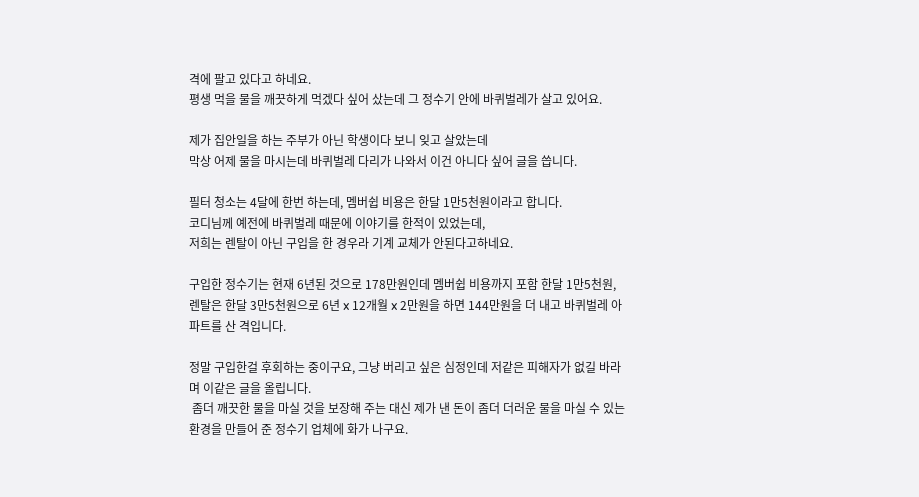격에 팔고 있다고 하네요.
평생 먹을 물을 깨끗하게 먹겠다 싶어 샀는데 그 정수기 안에 바퀴벌레가 살고 있어요.

제가 집안일을 하는 주부가 아닌 학생이다 보니 잊고 살았는데
막상 어제 물을 마시는데 바퀴벌레 다리가 나와서 이건 아니다 싶어 글을 씁니다.

필터 청소는 4달에 한번 하는데, 멤버쉽 비용은 한달 1만5천원이라고 합니다.
코디님께 예전에 바퀴벌레 때문에 이야기를 한적이 있었는데,
저희는 렌탈이 아닌 구입을 한 경우라 기계 교체가 안된다고하네요.

구입한 정수기는 현재 6년된 것으로 178만원인데 멤버쉽 비용까지 포함 한달 1만5천원,
렌탈은 한달 3만5천원으로 6년 x 12개월 x 2만원을 하면 144만원을 더 내고 바퀴벌레 아파트를 산 격입니다.

정말 구입한걸 후회하는 중이구요, 그냥 버리고 싶은 심정인데 저같은 피해자가 없길 바라며 이같은 글을 올립니다.
 좀더 깨끗한 물을 마실 것을 보장해 주는 대신 제가 낸 돈이 좀더 더러운 물을 마실 수 있는 환경을 만들어 준 정수기 업체에 화가 나구요.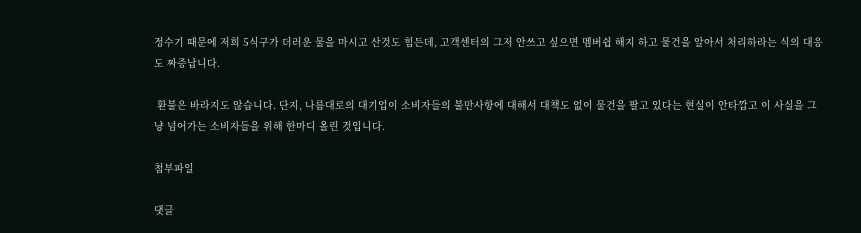정수기 때문에 저희 5식구가 더러운 물을 마시고 산것도 힘든데, 고객센터의 그저 안쓰고 싶으면 멤버쉽 해지 하고 물건을 알아서 처리하라는 식의 대응도 짜증납니다.

 환불은 바라지도 않습니다. 단지, 나름대로의 대기업이 소비자들의 불만사항에 대해서 대책도 없이 물건을 팔고 있다는 현실이 안타깝고 이 사실을 그냥 넘어가는 소비자들을 위해 한마디 올린 것입니다.

첨부파일

댓글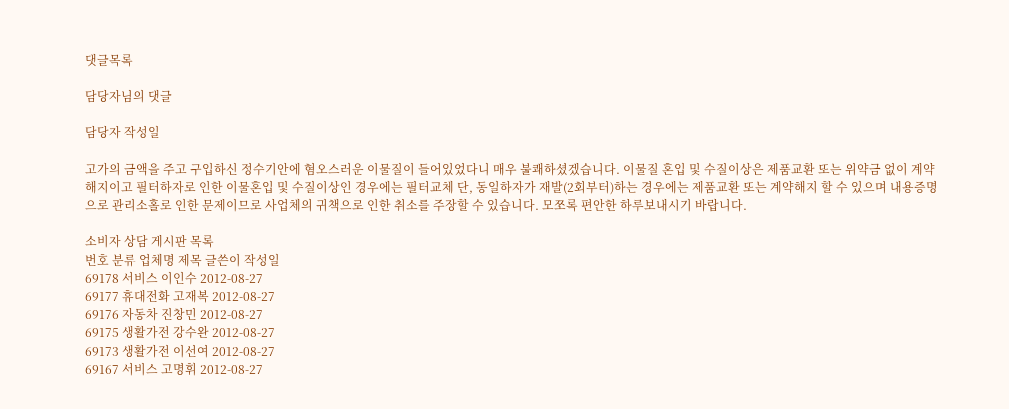댓글목록

담당자님의 댓글

담당자 작성일

고가의 금액을 주고 구입하신 정수기안에 혐오스러운 이물질이 들어있었다니 매우 불쾌하셨겠습니다. 이물질 혼입 및 수질이상은 제품교환 또는 위약금 없이 계약해지이고 필터하자로 인한 이물혼입 및 수질이상인 경우에는 필터교체 단, 동일하자가 재발(2회부터)하는 경우에는 제품교환 또는 계약해지 할 수 있으며 내용증명으로 관리소홀로 인한 문제이므로 사업체의 귀책으로 인한 취소를 주장할 수 있습니다. 모쪼록 편안한 하루보내시기 바랍니다.

소비자 상담 게시판 목록
번호 분류 업체명 제목 글쓴이 작성일
69178 서비스 이인수 2012-08-27
69177 휴대전화 고재복 2012-08-27
69176 자동차 진창민 2012-08-27
69175 생활가전 강수완 2012-08-27
69173 생활가전 이선여 2012-08-27
69167 서비스 고명휘 2012-08-27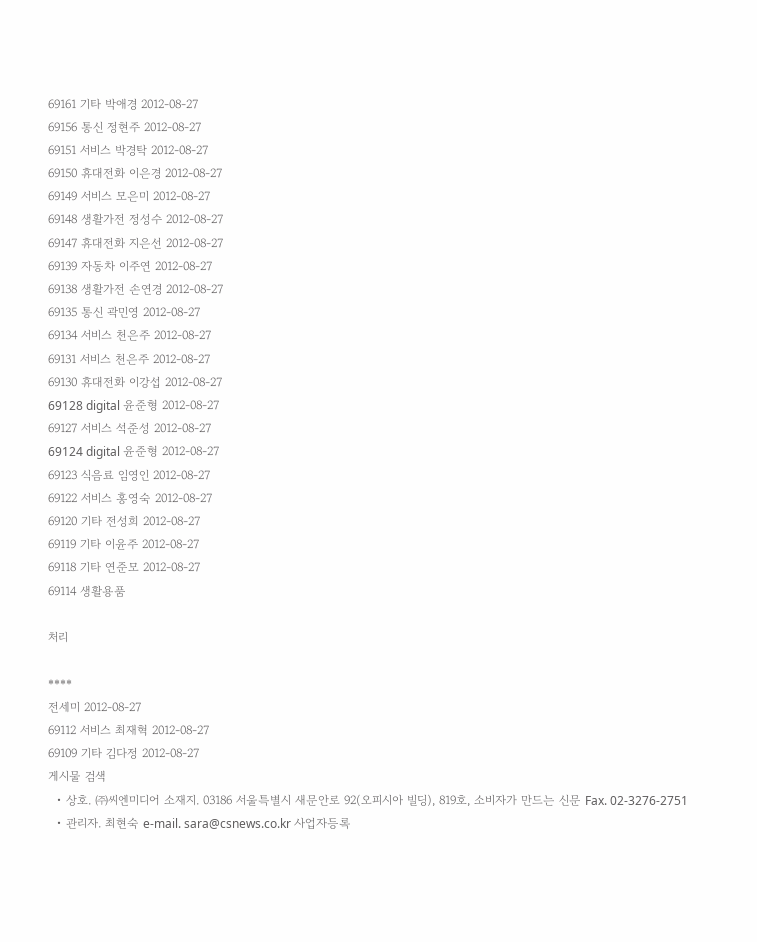69161 기타 박애경 2012-08-27
69156 통신 정현주 2012-08-27
69151 서비스 박경탁 2012-08-27
69150 휴대전화 이은경 2012-08-27
69149 서비스 모은미 2012-08-27
69148 생활가전 정성수 2012-08-27
69147 휴대전화 지은선 2012-08-27
69139 자동차 이주연 2012-08-27
69138 생활가전 손연경 2012-08-27
69135 통신 곽민영 2012-08-27
69134 서비스 천은주 2012-08-27
69131 서비스 천은주 2012-08-27
69130 휴대전화 이강섭 2012-08-27
69128 digital 윤준형 2012-08-27
69127 서비스 석준성 2012-08-27
69124 digital 윤준형 2012-08-27
69123 식음료 임영인 2012-08-27
69122 서비스 홍영숙 2012-08-27
69120 기타 전성희 2012-08-27
69119 기타 이윤주 2012-08-27
69118 기타 연준모 2012-08-27
69114 생활용품

처리

****
전세미 2012-08-27
69112 서비스 최재혁 2012-08-27
69109 기타 김다정 2012-08-27
게시물 검색
  • 상호. ㈜씨엔미디어 소재지. 03186 서울특별시 새문안로 92(오피시아 빌딩), 819호, 소비자가 만드는 신문 Fax. 02-3276-2751
  • 관리자. 최현숙 e-mail. sara@csnews.co.kr 사업자등록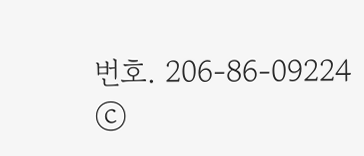번호. 206-86-09224
ⓒ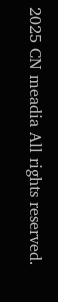2025 CN meadia All rights reserved.